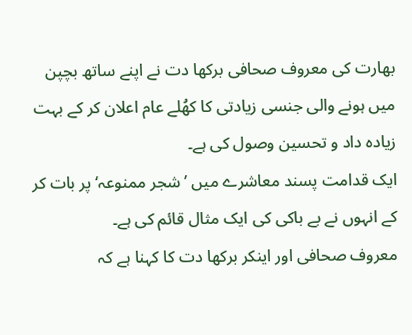بھارت کی معروف صحافی برکھا دت نے اپنے ساتھ بچپن میں ہونے والی جنسی زیادتی کا کھُلے عام اعلان کر کے بہت زیادہ داد و تحسین وصول کی ہے۔
ایک قدامت پسند معاشرے میں ’شجر ممنوعہ‘ پر بات کر کے انہوں نے بے باکی کی ایک مثال قائم کی ہے۔
معروف صحافی اور اینکر برکھا دت کا کہنا ہے کہ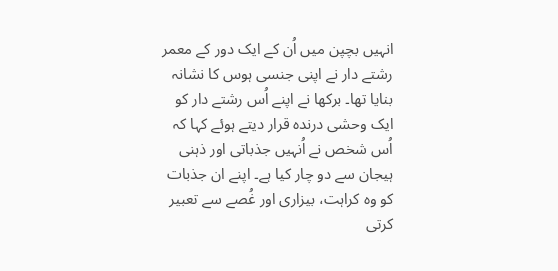انہیں بچپن میں اُن کے ایک دور کے معمر رشتے دار نے اپنی جنسی ہوس کا نشانہ بنایا تھا۔ برکھا نے اپنے اُس رشتے دار کو ایک وحشی درندہ قرار دیتے ہوئے کہا کہ اُس شخص نے اُنہیں جذباتی اور ذہنی ہیجان سے دو چار کیا ہے۔ اپنے ان جذبات کو وہ کراہت، بیزاری اور غُصے سے تعبیر کرتی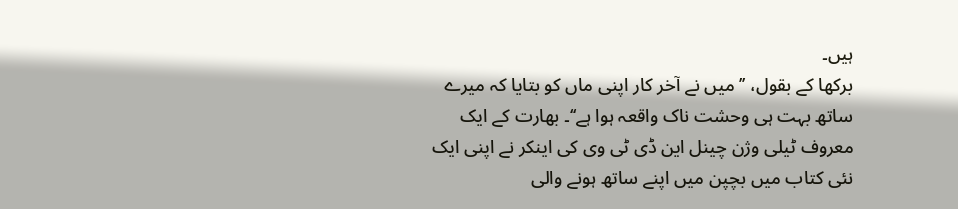ہیں۔
برکھا کے بقول، ’’ میں نے آخر کار اپنی ماں کو بتایا کہ میرے ساتھ بہت ہی وحشت ناک واقعہ ہوا ہے‘‘۔ بھارت کے ایک معروف ٹیلی وژن چینل این ڈی ٹی وی کی اینکر نے اپنی ایک نئی کتاب میں بچپن میں اپنے ساتھ ہونے والی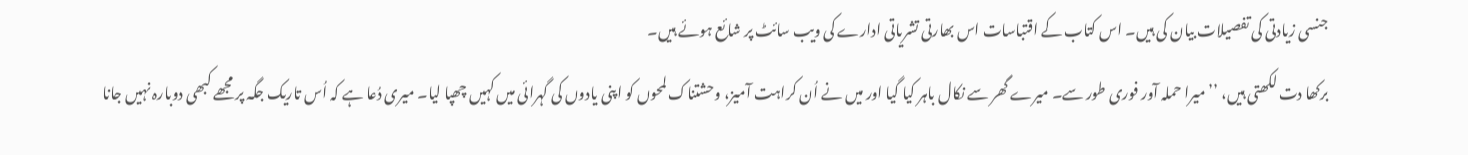جنسی زیادتی کی تفصیلات بیان کی ہیں۔ اس کتاب کے اقتباسات اس بھارتی تشریاتی ادارے کی ویب سائٹ پر شائع ہوئے ہیں۔
برکھا دت لکھتی ہیں، ’’میرا حملہ آور فوری طور سے۔ میرے گھر سے نکال باہر کیا گیا اور میں نے اُن کراہت آمیز، وحشتناک لمحوں کو اپنی یادوں کی گہرائی میں کہیں چھپا لیا۔ میری دُعا ہے کہ اُس تاریک جگہ پر مجھے کبھی دوبارہ نہیں جانا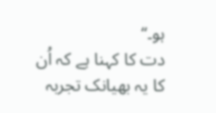ہو۔‘‘
دت کا کہنا ہے کہ اُن کا یہ بھیانک تجربہ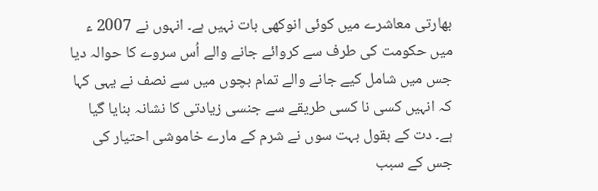بھارتی معاشرے میں کوئی انوکھی بات نہیں ہے۔ انہوں نے 2007 ء میں حکومت کی طرف سے کروائے جانے والے اُس سروے کا حوالہ دیا جس میں شامل کیے جانے والے تمام بچوں میں سے نصف نے یہی کہا کہ انہیں کسی نا کسی طریقے سے جنسی زیادتی کا نشانہ بنایا گیا ہے۔ دت کے بقول بہت سوں نے شرم کے مارے خاموشی احتیار کی جس کے سبب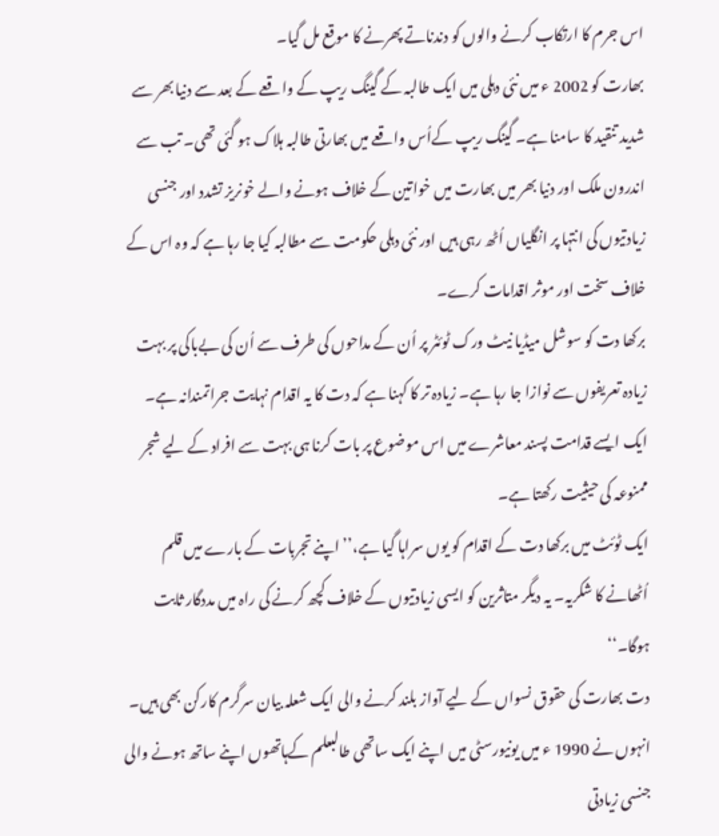اس جرم کا ارتکاب کرنے والوں کو دندناتے پھرنے کا موقع مل گیا۔
بھارت کو 2002 ء میں نئی دہلی میں ایک طالبہ کے گینگ ریپ کے واقعے کے بعد سے دنیا بھر سے شدید تنقید کا سامنا ہے۔ گینگ ریپ کےاُس واقعے میں بھارتی طالبہ ہلاک ہو گئی تھی۔ تب سے اندرون ملک اور دنیا بھر میں بھارت میں خواتین کے خلاف ہونے والے خونریز تشدد اور جنسی زیادتیوں کی انتہا پر انگلیاں اُٹھ رہی ہیں اور نئی دہلی حکومت سے مطالبہ کیا جا رہا ہے کہ وہ اس کے خلاف سخت اور موثر اقدامات کرے۔
برکھا دت کو سوشل میڈیا نیٹ ورک ٹوئٹر پر اُن کے مداحوں کی طرف سے اُن کی بےباکی پر بہت زیادہ تعریفوں سے نوازا جا رہا ہے۔ زیادہ تر کا کہنا ہے کہ دت کا یہ اقدام نہایت جراتمندانہ ہے۔ ایک ایسے قدامت پسند معاشرے میں اس موضوع پر بات کرنا ہی بہت سے افراد کے لیے شجر ممنوعہ کی حیثیت رکھتا ہے۔
ایک ٹوئٹ میں برکھا دت کے اقدام کو یوں سراہا گیا ہے،’’ اپنے تجربات کے بارے میں قلم اُٹھانے کا شکریہ۔ یہ دیگر متاثرین کو ایسی زیادتیوں کے خلاف کچھ کرنے کی راہ میں مددگار ثابت ہوگا۔‘‘
دت بھارت کی حقوق نسواں کے لیے آواز بلند کرنے والی ایک شعلہ بیان سرگرم کارکن بھی ہیں۔ انہوں نے 1990 ء میں یونیورسٹی میں اپنے ایک ساتھی طالبعلم کےہاتھوں اپنے ساتھ ہونے والی جنسی زیادتی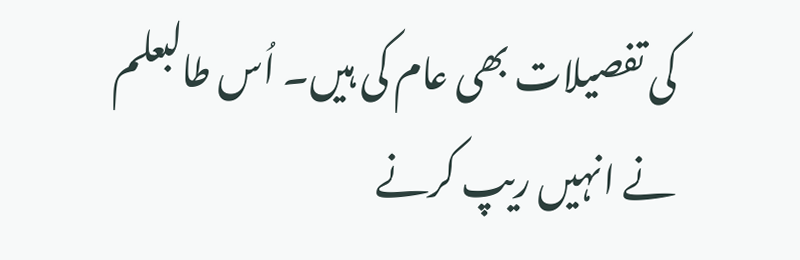کی تفصیلات بھی عام کی ہیں۔ اُس طالبعلم نے انہیں ریپ کرنے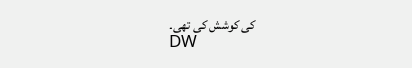کی کوشش کی تھی۔
DW